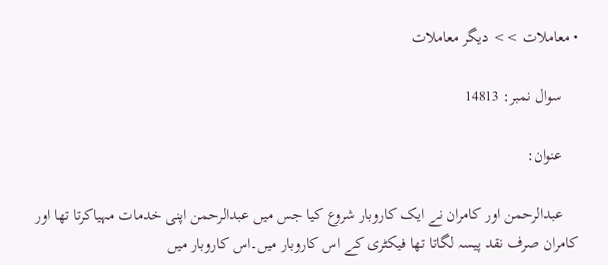• معاملات >> دیگر معاملات

    سوال نمبر: 14813

    عنوان:

    عبدالرحمن اور کامران نے ایک کاروبار شروع کیا جس میں عبدالرحمن اپنی خدمات مہیاکرتا تھا اور کامران صرف نقد پیسہ لگاتا تھا فیکٹری کے اس کاروبار میں۔اس کاروبار میں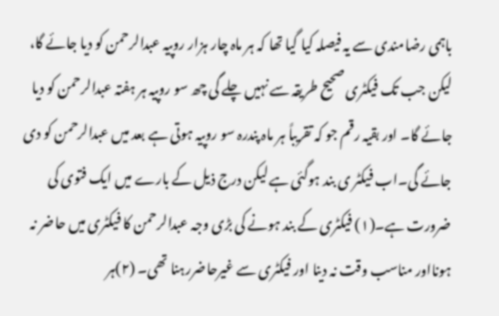باہمی رضامندی سے یہ فیصلہ کیا گیا تھا کہ ہر ماہ چار ہزار روپیہ عبدالرحمن کو دیا جائے گا، لیکن جب تک فیکٹری صحیح طریقہ سے نہیں چلے گی چھ سو روپیہ ہر ہفتہ عبدالرحمن کو دیا جائے گا۔ اور بقیہ رقم جو کہ تقریباً ہر ماہ پندرہ سو روپیہ ہوتی ہے بعد میں عبدالرحمن کو دی جائے گی۔اب فیکٹر ی بند ہوگئی ہے لیکن درج ذیل کے بارے میں ایک فتوی کی ضرورت ہے۔(۱) فیکٹری کے بند ہونے کی بڑی وجہ عبدالرحمن کا فیکٹری میں حاضر نہ ہونااور مناسب وقت نہ دینا اور فیکٹری سے غیرحاضررہنا تھی۔ (۲)ہر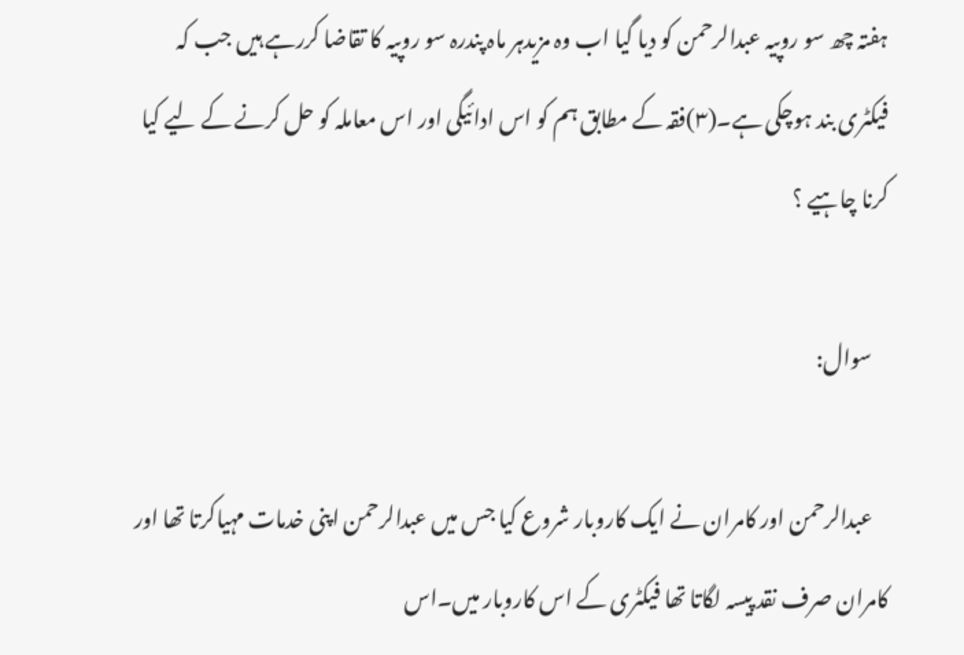ہفتہ چھ سو روپیہ عبدالرحمن کو دیا گیا اب وہ مزیدہر ماہ پندرہ سو روپیہ کا تقاضا کررہے ہیں جب کہ فیکٹری بند ہوچکی ہے۔(۳)فقہ کے مطابق ہم کو اس ادائیگی اور اس معاملہ کو حل کرنے کے لیے کیا کرنا چاہیے ؟

    سوال:

    عبدالرحمن اور کامران نے ایک کاروبار شروع کیا جس میں عبدالرحمن اپنی خدمات مہیاکرتا تھا اور کامران صرف نقد پیسہ لگاتا تھا فیکٹری کے اس کاروبار میں۔اس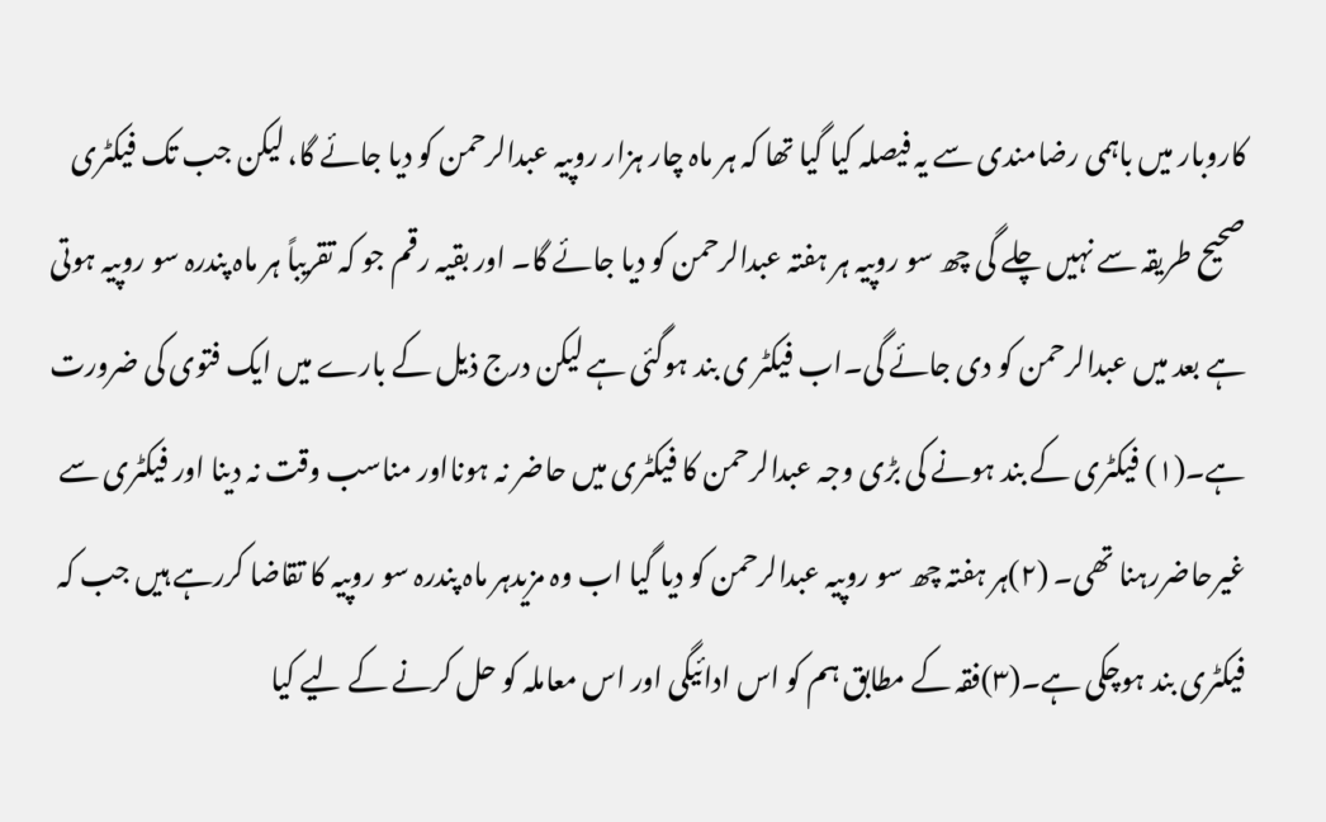کاروبار میں باہمی رضامندی سے یہ فیصلہ کیا گیا تھا کہ ہر ماہ چار ہزار روپیہ عبدالرحمن کو دیا جائے گا، لیکن جب تک فیکٹری صحیح طریقہ سے نہیں چلے گی چھ سو روپیہ ہر ہفتہ عبدالرحمن کو دیا جائے گا۔ اور بقیہ رقم جو کہ تقریباً ہر ماہ پندرہ سو روپیہ ہوتی ہے بعد میں عبدالرحمن کو دی جائے گی۔اب فیکٹر ی بند ہوگئی ہے لیکن درج ذیل کے بارے میں ایک فتوی کی ضرورت ہے۔(۱) فیکٹری کے بند ہونے کی بڑی وجہ عبدالرحمن کا فیکٹری میں حاضر نہ ہونااور مناسب وقت نہ دینا اور فیکٹری سے غیرحاضررہنا تھی۔ (۲)ہر ہفتہ چھ سو روپیہ عبدالرحمن کو دیا گیا اب وہ مزیدہر ماہ پندرہ سو روپیہ کا تقاضا کررہے ہیں جب کہ فیکٹری بند ہوچکی ہے۔(۳)فقہ کے مطابق ہم کو اس ادائیگی اور اس معاملہ کو حل کرنے کے لیے کیا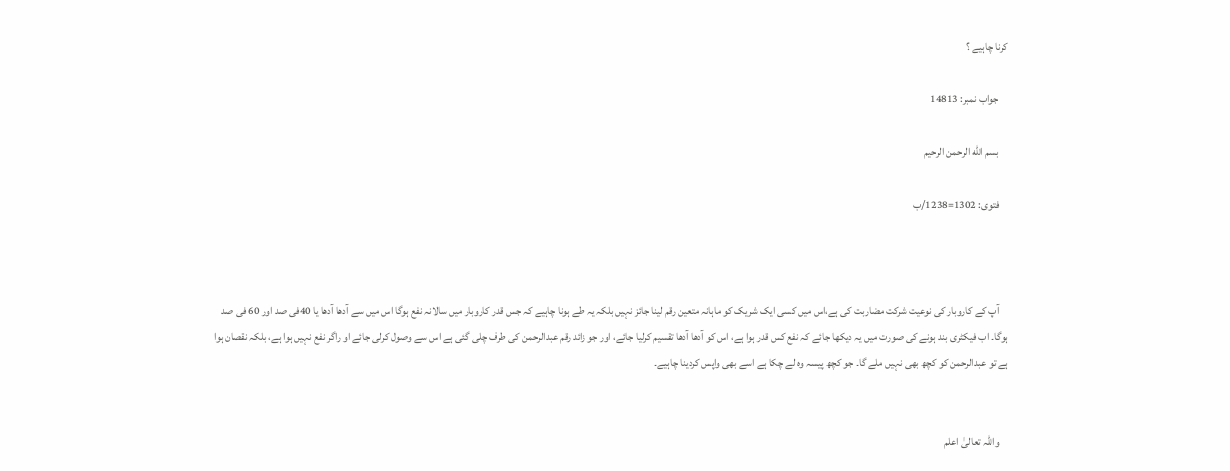کرنا چاہیے ؟

    جواب نمبر: 14813

    بسم الله الرحمن الرحيم

    فتوی: 1302=1238/ب



    آپ کے کاروبار کی نوعیت شرکت مضاربت کی ہے،اس میں کسی ایک شریک کو ماہانہ متعین رقم لینا جائز نہیں بلکہ یہ طے ہونا چاہیے کہ جس قدر کاروبار میں سالانہ نفع ہوگا اس میں سے آدھا آدھا یا 40فی صد اور 60 فی صد ہوگا۔ اب فیکٹری بند ہونے کی صورت میں یہ دیکھا جائے کہ نفع کس قدر ہوا ہے، اس کو آدھا آدھا تقسیم کرلیا جائے، اور جو زائد رقم عبدالرحمن کی طرف چلی گئی ہے اس سے وصول کرلی جائے او راگر نفع نہیں ہوا ہے، بلکہ نقصان ہوا ہے تو عبدالرحمن کو کچھ بھی نہیں ملے گا۔ جو کچھ پیسہ وہ لے چکا ہے اسے بھی واپس کردینا چاہیے۔


    واللہ تعالیٰ اعلم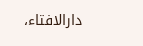دارالافتاء،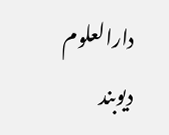دارالعلوم دیوبند